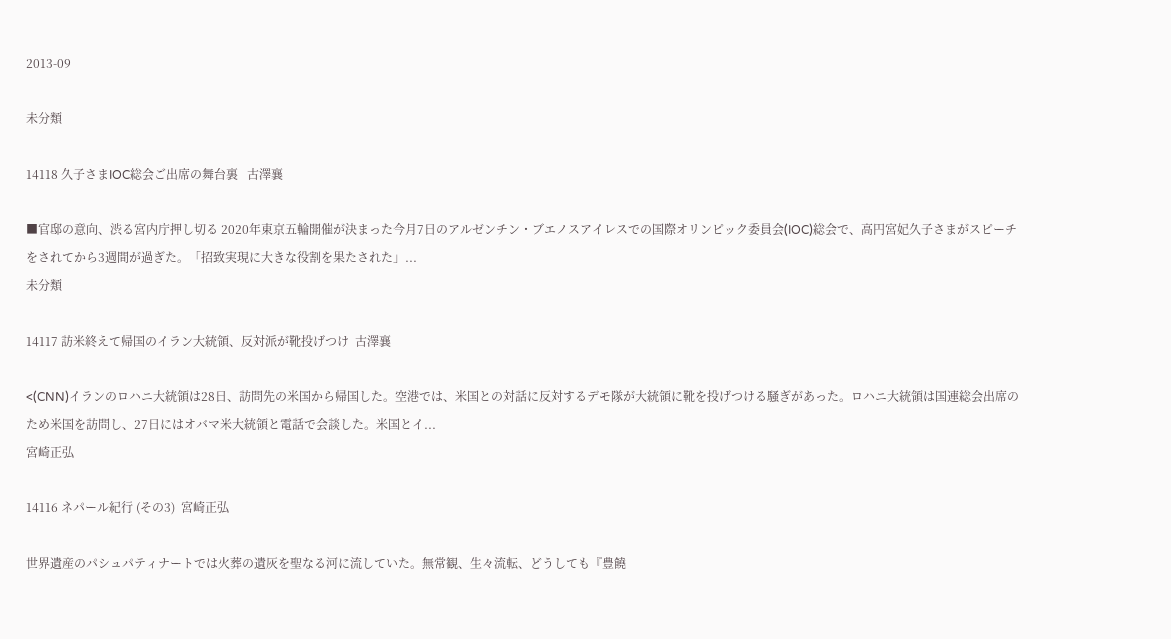2013-09

未分類

14118 久子さまIOC総会ご出席の舞台裏   古澤襄

■官邸の意向、渋る宮内庁押し切る 2020年東京五輪開催が決まった今月7日のアルゼンチン・ブエノスアイレスでの国際オリンピック委員会(IOC)総会で、高円宮妃久子さまがスピーチをされてから3週間が過ぎた。「招致実現に大きな役割を果たされた」...
未分類

14117 訪米終えて帰国のイラン大統領、反対派が靴投げつけ  古澤襄

<(CNN)イランのロハニ大統領は28日、訪問先の米国から帰国した。空港では、米国との対話に反対するデモ隊が大統領に靴を投げつける騒ぎがあった。ロハニ大統領は国連総会出席のため米国を訪問し、27日にはオバマ米大統領と電話で会談した。米国とイ...
宮崎正弘

14116 ネパール紀行 (その3)  宮崎正弘

世界遺産のパシュパティナートでは火葬の遺灰を聖なる河に流していた。無常観、生々流転、どうしても『豊饒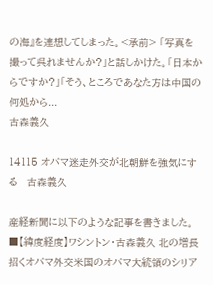の海』を連想してしまった。<承前> 「写真を撮って呉れませんか?」と話しかけた。「日本からですか?」「そう、ところであなた方は中国の何処から...
古森義久

14115 オバマ迷走外交が北朝鮮を強気にする   古森義久

産経新聞に以下のような記事を書きました。■【緯度経度】ワシントン・古森義久 北の増長招くオバマ外交米国のオバマ大統領のシリア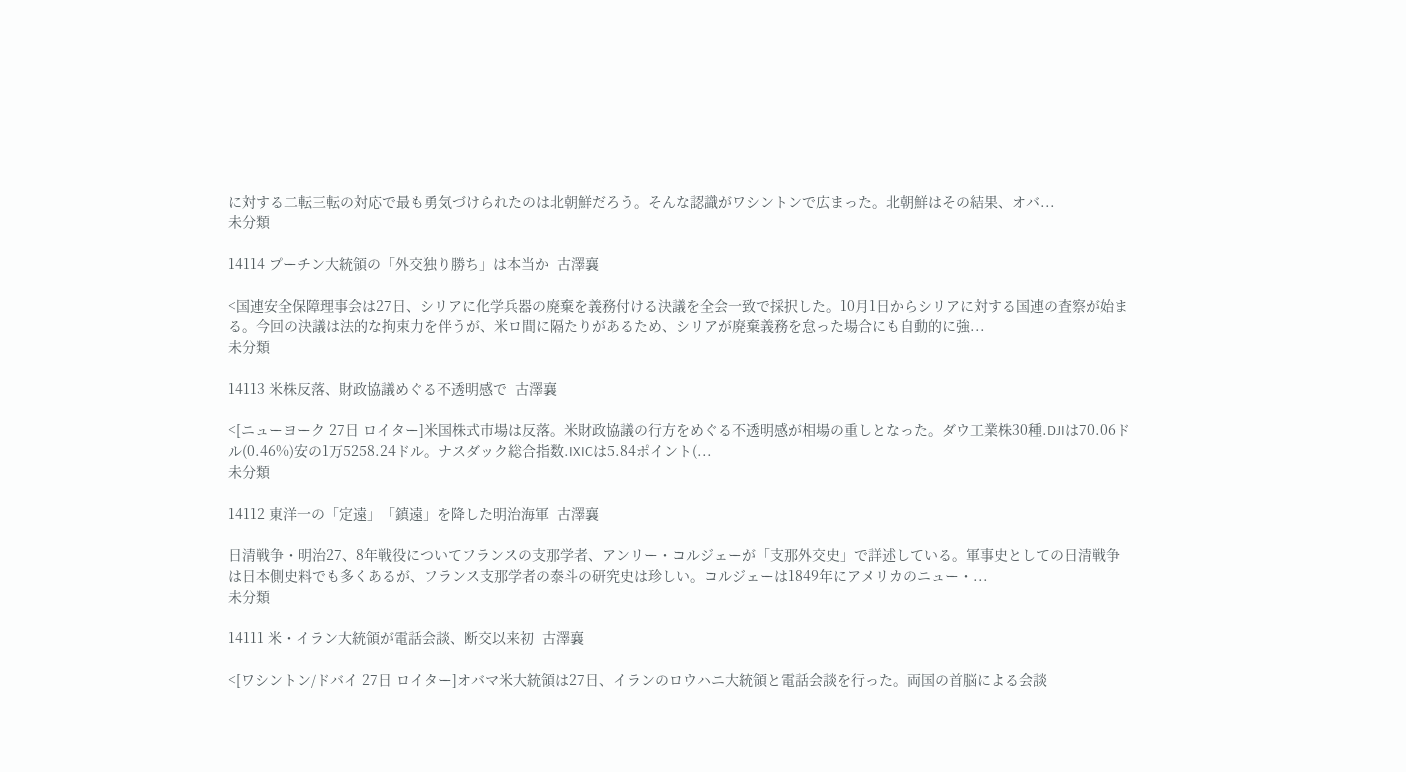に対する二転三転の対応で最も勇気づけられたのは北朝鮮だろう。そんな認識がワシントンで広まった。北朝鮮はその結果、オバ...
未分類

14114 プーチン大統領の「外交独り勝ち」は本当か  古澤襄

<国連安全保障理事会は27日、シリアに化学兵器の廃棄を義務付ける決議を全会一致で採択した。10月1日からシリアに対する国連の査察が始まる。今回の決議は法的な拘束力を伴うが、米ロ間に隔たりがあるため、シリアが廃棄義務を怠った場合にも自動的に強...
未分類

14113 米株反落、財政協議めぐる不透明感で  古澤襄

<[ニューヨーク 27日 ロイター]米国株式市場は反落。米財政協議の行方をめぐる不透明感が相場の重しとなった。ダウ工業株30種.DJIは70.06ドル(0.46%)安の1万5258.24ドル。ナスダック総合指数.IXICは5.84ポイント(...
未分類

14112 東洋一の「定遠」「鎮遠」を降した明治海軍  古澤襄

日清戦争・明治27、8年戦役についてフランスの支那学者、アンリー・コルジェーが「支那外交史」で詳述している。軍事史としての日清戦争は日本側史料でも多くあるが、フランス支那学者の泰斗の研究史は珍しい。コルジェーは1849年にアメリカのニュー・...
未分類

14111 米・イラン大統領が電話会談、断交以来初  古澤襄

<[ワシントン/ドバイ 27日 ロイター]オバマ米大統領は27日、イランのロウハニ大統領と電話会談を行った。両国の首脳による会談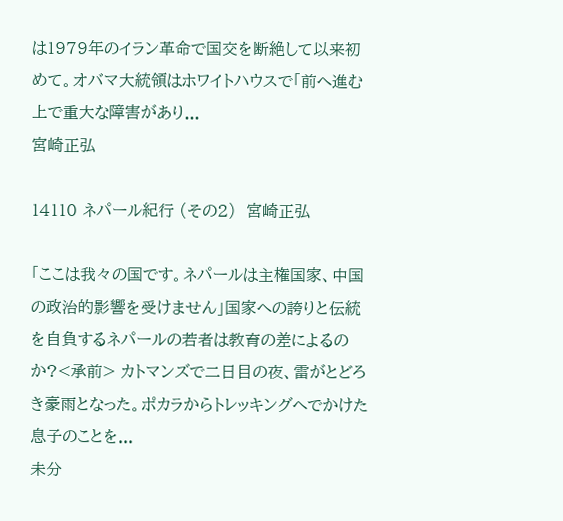は1979年のイラン革命で国交を断絶して以来初めて。オバマ大統領はホワイトハウスで「前へ進む上で重大な障害があり...
宮崎正弘

14110 ネパール紀行 (その2)  宮崎正弘

「ここは我々の国です。ネパールは主権国家、中国の政治的影響を受けません」国家への誇りと伝統を自負するネパールの若者は教育の差によるのか?<承前> カトマンズで二日目の夜、雷がとどろき豪雨となった。ポカラからトレッキングへでかけた息子のことを...
未分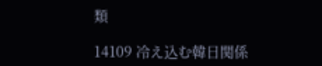類

14109 冷え込む韓日関係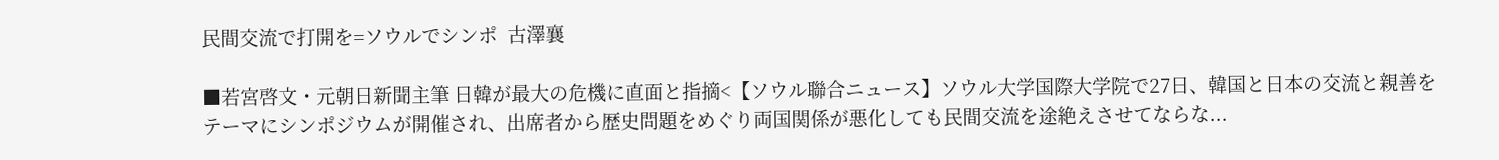民間交流で打開を=ソウルでシンポ  古澤襄

■若宮啓文・元朝日新聞主筆 日韓が最大の危機に直面と指摘<【ソウル聯合ニュース】ソウル大学国際大学院で27日、韓国と日本の交流と親善をテーマにシンポジウムが開催され、出席者から歴史問題をめぐり両国関係が悪化しても民間交流を途絶えさせてならな...